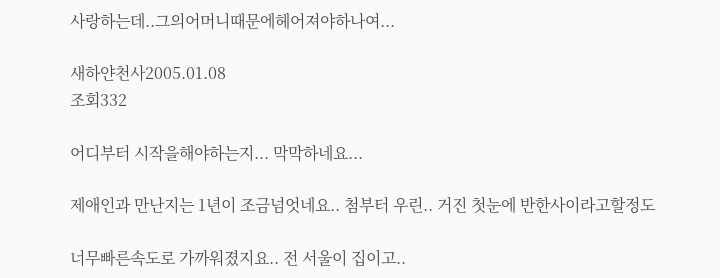사랑하는데..그의어머니때문에헤어져야하나여...

새하얀천사2005.01.08
조회332

어디부터 시작을해야하는지... 막막하네요...

제애인과 만난지는 1년이 조금넘엇네요.. 첨부터 우린.. 거진 첫눈에 반한사이라고할정도

너무빠른속도로 가까워졌지요.. 전 서울이 집이고..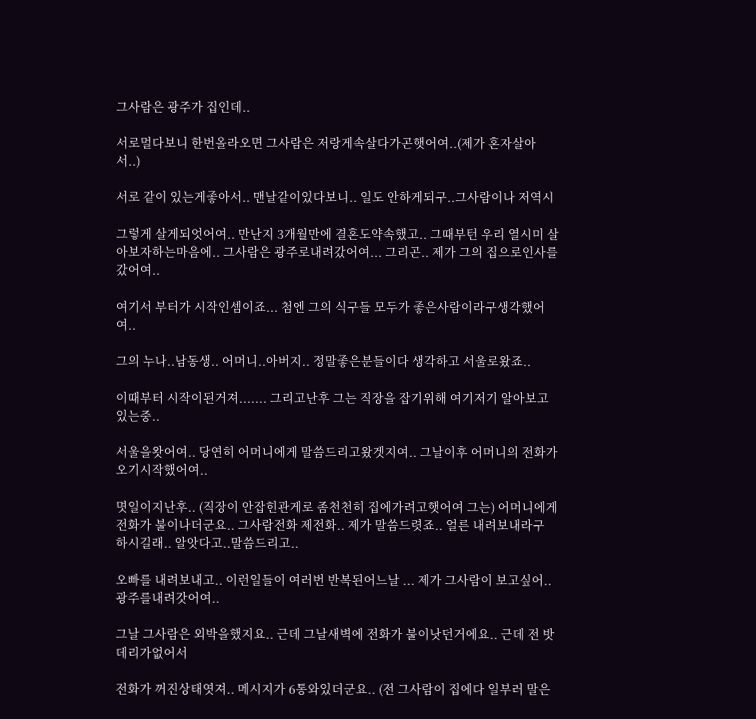그사람은 광주가 집인데..

서로멀다보니 한번올라오면 그사람은 저랑게속살다가곤햇어여..(제가 혼자살아서..)

서로 같이 있는게좋아서.. 맨날같이있다보니.. 일도 안하게되구..그사람이나 저역시

그렇게 살게되엇어여.. 만난지 3개월만에 결혼도약속했고.. 그때부턴 우리 열시미 살아보자하는마음에.. 그사람은 광주로내려갔어여... 그리곤.. 제가 그의 집으로인사를갔어여..

여기서 부터가 시작인셈이죠... 첨엔 그의 식구들 모두가 좋은사람이라구생각했어여..

그의 누나..남동생.. 어머니..아버지.. 정말좋은분들이다 생각하고 서울로왔죠..

이때부터 시작이된거져....... 그리고난후 그는 직장을 잡기위해 여기저기 알아보고 있는중..

서울을왓어여.. 당연히 어머니에게 말씀드리고왔겟지여.. 그날이후 어머니의 전화가 오기시작했어여..

몃일이지난후.. (직장이 안잡힌관게로 좀천천히 집에가려고햇어여 그는) 어머니에게 전화가 불이나더군요.. 그사람전화 제전화.. 제가 말씀드렷죠.. 얼른 내려보내라구 하시길래.. 알앗다고..말씀드리고..

오빠를 내려보내고.. 이런일들이 여러번 반복된어느날 ... 제가 그사람이 보고싶어..광주를내려갓어여..

그날 그사람은 외박을했지요.. 근데 그날새벽에 전화가 불이낫던거에요.. 근데 전 밧데리가없어서

전화가 꺼진상태엿져.. 메시지가 6통와있더군요.. (전 그사람이 집에다 일부러 말은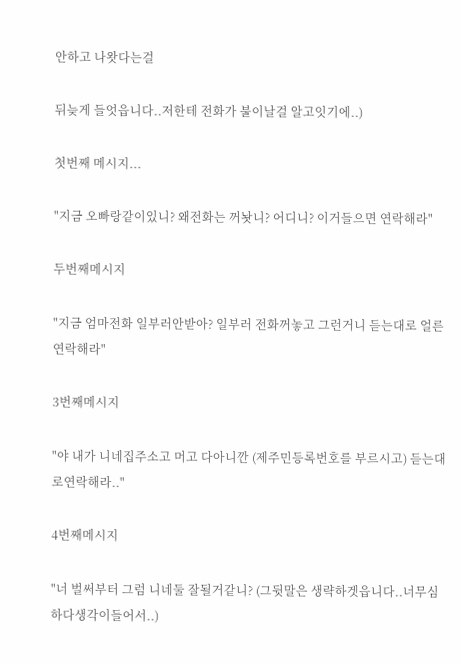안하고 나왓다는걸

뒤늦게 들엇읍니다..저한테 전화가 불이날걸 알고잇기에..)

첫번째 메시지...

"지금 오빠랑같이있니? 왜전화는 꺼놧니? 어디니? 이거들으면 연락해라"

두번째메시지

"지금 엄마전화 일부러안받아? 일부러 전화꺼놓고 그런거니 듣는대로 얼른연락해라"

3번째메시지

"야 내가 니네집주소고 머고 다아니깐 (제주민등록번호를 부르시고) 듣는대로연락해라.."

4번째메시지

"너 벌써부터 그럼 니네둘 잘될거같니? (그뒷말은 생략하겟읍니다..너무심하다생각이들어서..)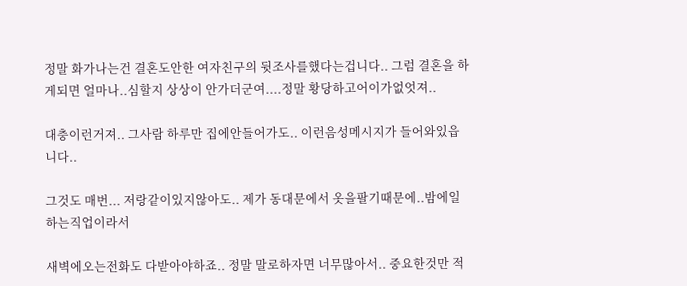정말 화가나는건 결혼도안한 여자친구의 뒷조사를했다는겁니다.. 그럼 결혼을 하게되면 얼마나..심할지 상상이 안가더군여....정말 황당하고어이가없엇져..

대충이런거져.. 그사람 하루만 집에안들어가도.. 이런음성메시지가 들어와있읍니다..

그것도 매번... 저랑같이있지않아도.. 제가 동대문에서 옷을팔기때문에..밤에일하는직업이라서

새벽에오는전화도 다받아야하죠.. 정말 말로하자면 너무많아서.. 중요한것만 적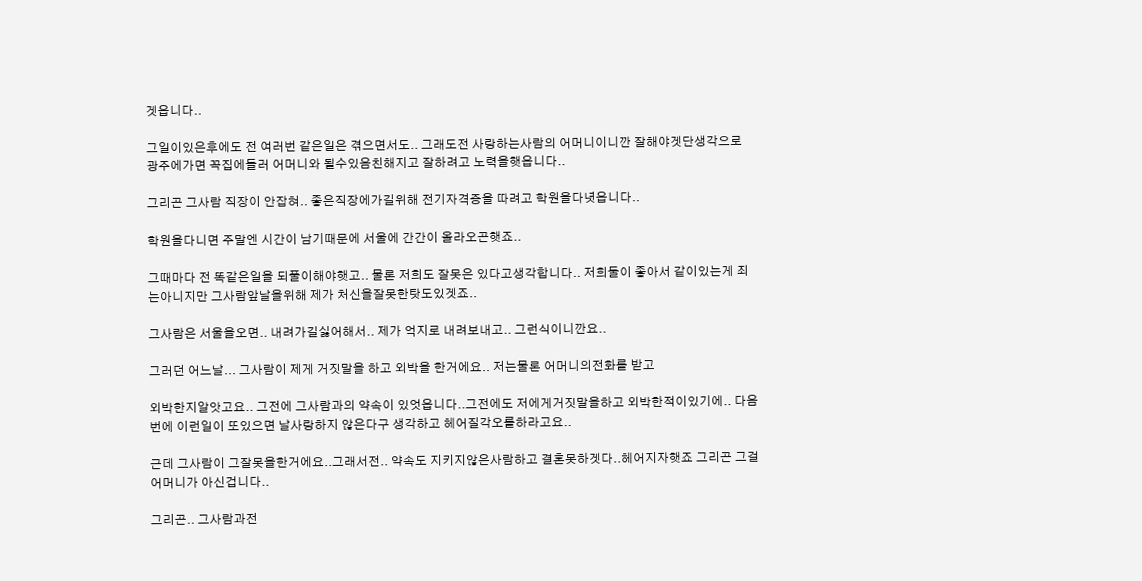겟읍니다..

그일이있은후에도 전 여러번 같은일은 겪으면서도.. 그래도전 사랑하는사람의 어머니이니깐 잘해야겟단생각으로 광주에가면 꼭집에들러 어머니와 될수있음친해지고 잘하려고 노력을햇읍니다..

그리곤 그사람 직장이 안잡혀.. 좋은직장에가길위해 전기자격증을 따려고 학원을다녓읍니다..

학원을다니면 주말엔 시간이 남기때문에 서울에 간간이 올라오곤햇죠..

그때마다 전 똑같은일을 되풀이해야햇고.. 물론 저희도 잘못은 있다고생각합니다.. 저희둘이 좋아서 같이있는게 죄는아니지만 그사람앞날을위해 제가 처신을잘못한탓도있겟죠..

그사람은 서울을오면.. 내려가길싫어해서.. 제가 억지로 내려보내고.. 그런식이니깐요..

그러던 어느날... 그사람이 제게 거짓말을 하고 외박을 한거에요.. 저는물론 어머니의전화를 받고

외박한지알앗고요.. 그전에 그사람과의 약속이 있엇읍니다..그전에도 저에게거짓말을하고 외박한적이있기에.. 다음번에 이런일이 또있으면 날사랑하지 않은다구 생각하고 헤어질각오를하라고요..

근데 그사람이 그잘못을한거에요..그래서전.. 약속도 지키지않은사람하고 결혼못하겟다..헤어지자햇죠 그리곤 그걸어머니가 아신겁니다..

그리곤.. 그사람과전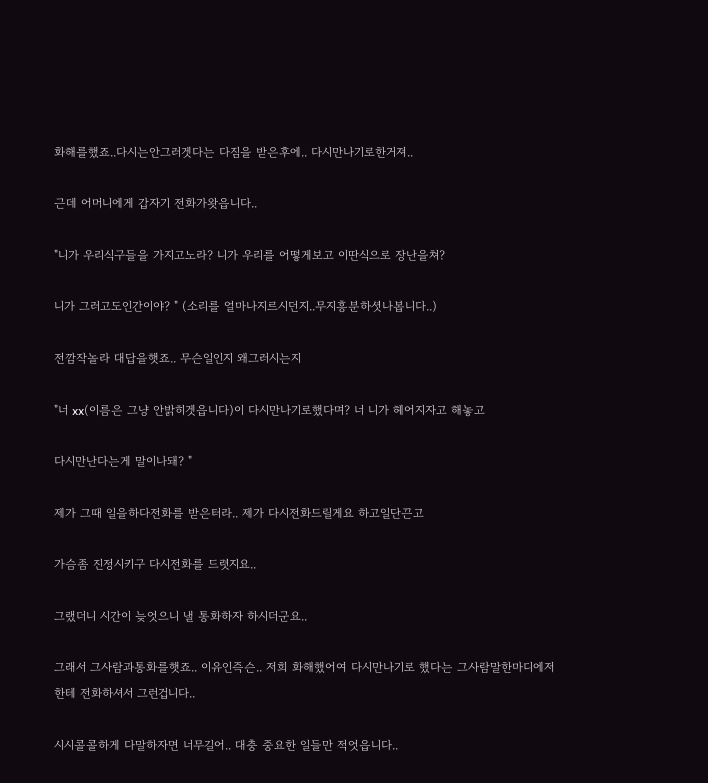화해를했죠..다시는안그러겟다는 다짐을 받은후에.. 다시만나기로한거져..

근데 어머니에게 갑자기 전화가왓읍니다..

"니가 우리식구들을 가지고노라? 니가 우리를 어떻게보고 이딴식으로 장난을쳐?

니가 그러고도인간이야? " (소리를 얼마나지르시던지..무지흥분하셧나봅니다..)

전깜작놀라 대답을햇죠.. 무슨일인지 왜그러시는지

"너 xx(이름은 그냥 안밝히겟읍니다)이 다시만나기로했다며? 너 니가 헤어지자고 해놓고

다시만난다는게 말이나돼? "

제가 그때 일을하다전화를 받은터라.. 제가 다시전화드릴게요 하고일단끈고

가슴좀 진정시키구 다시전화를 드렷지요..

그랬더니 시간이 늦엇으니 낼 통화하자 하시더군요..

그래서 그사람과통화를햇죠.. 이유인즉슨.. 저희 화해했어여 다시만나기로 했다는 그사람말한마디에저한테 전화하셔서 그런겁니다..

시시콜콜하게 다말하자면 너무길어.. 대충 중요한 일들만 적엇읍니다..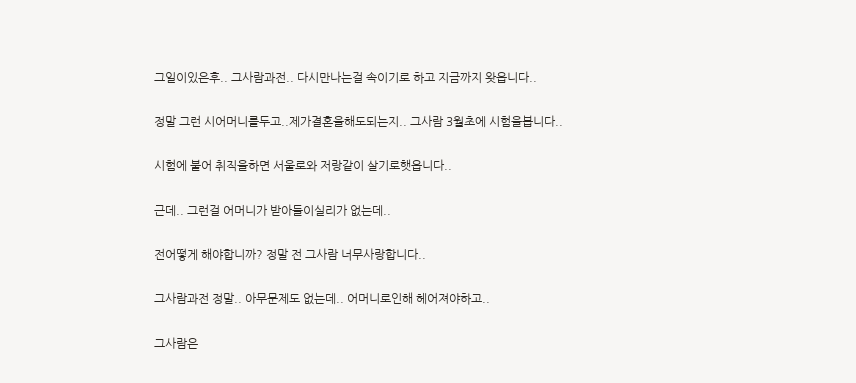그일이있은후.. 그사람과전.. 다시만나는걸 속이기로 하고 지금까지 왓읍니다..

정말 그런 시어머니를두고..제가결혼을해도되는지.. 그사람 3월초에 시험을봅니다..

시험에 붙어 취직을하면 서울로와 저랑같이 살기로햇읍니다..

근데.. 그런걸 어머니가 받아들이실리가 없는데..

전어떻게 해야합니까? 정말 전 그사람 너무사랑합니다..

그사람과전 정말.. 아무문제도 없는데.. 어머니로인해 헤어져야하고..

그사람은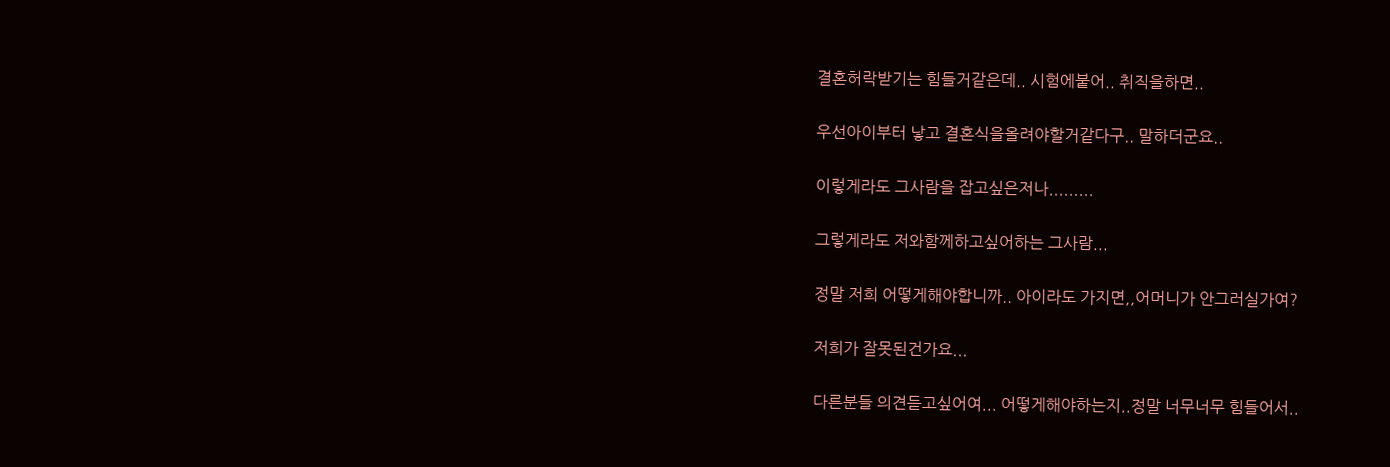결혼허락받기는 힘들거같은데.. 시험에붙어.. 취직을하면..

우선아이부터 낳고 결혼식을올려야할거같다구.. 말하더군요..

이렇게라도 그사람을 잡고싶은저나.........

그렇게라도 저와함께하고싶어하는 그사람...

정말 저희 어떻게해야합니까.. 아이라도 가지면,,어머니가 안그러실가여?

저희가 잘못된건가요...

다른분들 의견듣고싶어여... 어떻게해야하는지..정말 너무너무 힘들어서..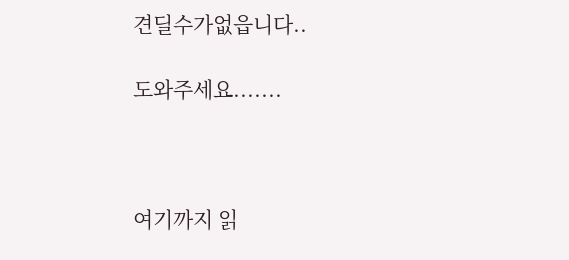견딜수가없읍니다..

도와주세요.......



여기까지 읽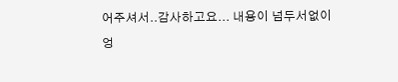어주셔서..감사하고요... 내용이 넘두서없이 엉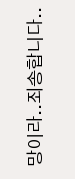망이라..죄송합니다..